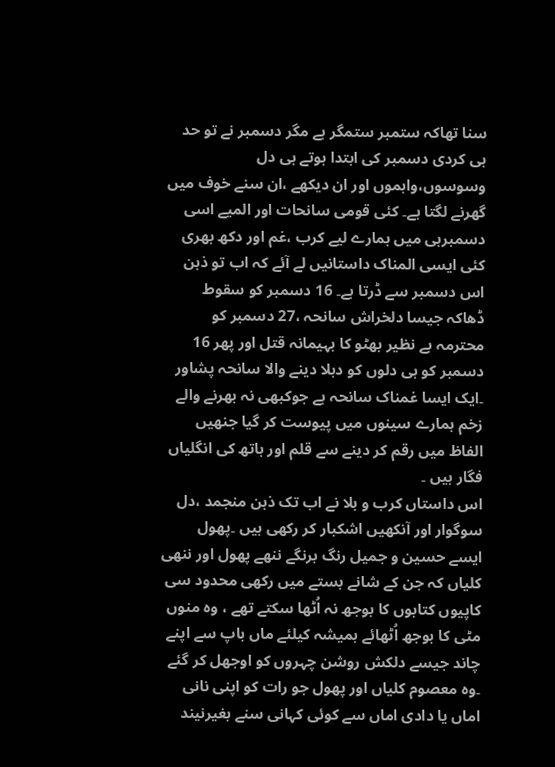سنا تھاکہ ستمبر ستمگر ہے مگر دسمبر نے تو حد ہی کردی دسمبر کی ابتدا ہوتے ہی دل وسوسوں،واہموں اور ان دیکھے ،ان سنے خوف میں گھرنے لگتا ہے۔ کئی قومی سانحات اور المیے اسی دسمبرہی میں ہمارے لیے کرب ،غم اور دکھ بھری کئی ایسی المناک داستانیں لے آئے کہ اب تو ذہن اس دسمبر سے ڈرتا ہے۔ 16 دسمبر کو سقوط ڈھاکہ جیسا دلخراش سانحہ ،27 دسمبر کو محترمہ بے نظیر بھٹو کا بہیمانہ قتل اور پھر 16 دسمبر کو ہی دلوں کو دہلا دینے والا سانحہ پشاور ۔ایک ایسا غمناک سانحہ ہے جوکبھی نہ بھرنے والے زخم ہمارے سینوں میں پیوست کر گیا جنھیں الفاظ میں رقم کر دینے سے قلم اور ہاتھ کی انگلیاں فگار ہیں ۔
اس داستاں کرب و بلا نے اب تک ذہن منجمد ،دل سوگوار اور آنکھیں اشکبار کر رکھی ہیں ۔پھول ایسے حسین و جمیل رنگ برنگے ننھے پھول اور ننھی کلیاں کہ جن کے شانے بستے میں رکھی محدود سی کاپیوں کتابوں کا بوجھ نہ اُٹھا سکتے تھے ، وہ منوں مٹی کا بوجھ اُٹھائے ہمیشہ کیلئے ماں باپ سے اپنے چاند جیسے دلکش روشن چہروں کو اوجھل کر گئے ۔وہ معصوم کلیاں اور پھول جو رات کو اپنی نانی اماں یا دادی اماں سے کوئی کہانی سنے بغیرنیند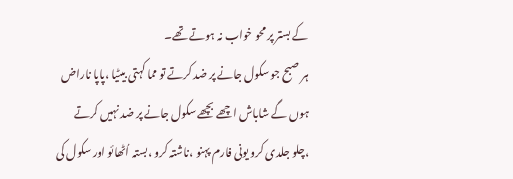کے بستر پر محو خواب نہ ہوتے تھے۔
ہر صبح جو سکول جانے پر ضد کرتے تو مما کہتی بیٹیا ،پاپا ناراض ہوں گے شاباش اچھے بچھے سکول جانے پر ضد نہیں کرتے ،چلو جلدی کرو یونی فارم پہنو ،ناشتہ کرو ،بستہ اُٹھائو اور سکول کی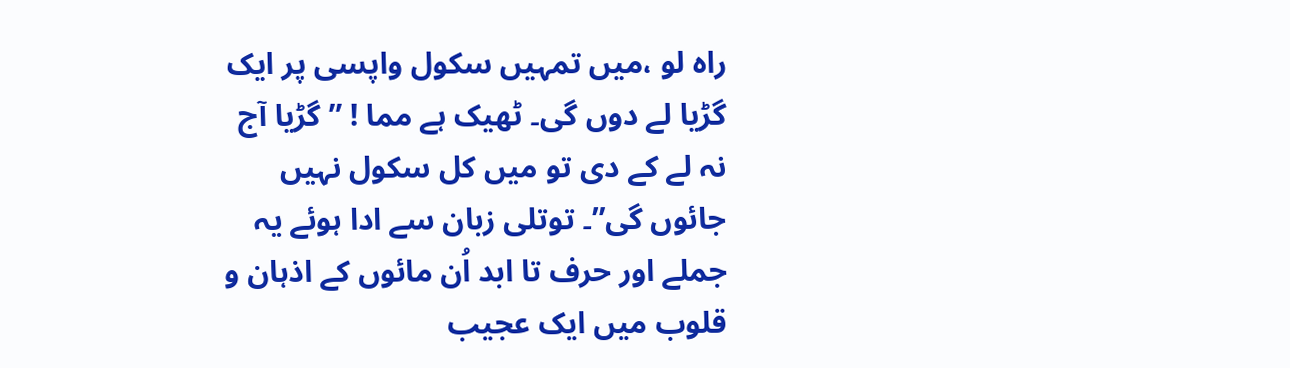راہ لو ،میں تمہیں سکول واپسی پر ایک گڑیا لے دوں گی۔ ٹھیک ہے مما ! ”گڑیا آج نہ لے کے دی تو میں کل سکول نہیں جائوں گی”۔ توتلی زبان سے ادا ہوئے یہ جملے اور حرف تا ابد اُن مائوں کے اذہان و قلوب میں ایک عجیب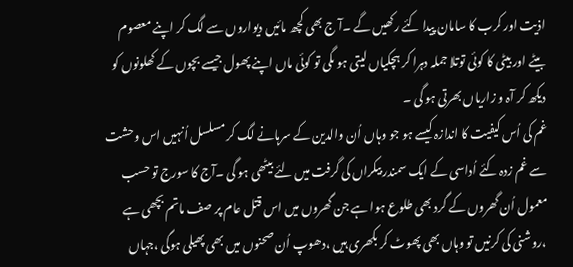اذیت اور کرب کا سامان پیدا کئے رکھیں گے ۔آ ج بھی کچھ مائیں دیواروں سے لگ کر اپنے معصوم بیٹے اور بیٹی کا کوئی توتلا جملہ دہرا کر ہچکیاں لیتی ہو ںگی تو کوئی ماں اپنے پھول جیسے بچوں کے کھلونوں کو دیکھ کر آہ و زاریاں بھرتی ہو گی ۔
غم کی اُس کیفیت کا اندازہ کیسے ہو جو وہاں اُن والدین کے سرہانے لگ کر مسلسل اُنہیں اس وحشت سے غم زدہ کئے اُداسی کے ایک سمندر بیکراں کی گرفت میں لئے بیٹھی ہو گی ۔آج کا سورج تو حسب معمول اُن گھروں کے گرد بھی طلوع ہوا ہے جن گھروں میں اس قتل عام پر صف ماتم بچھی ہے ،روشنی کی کرنیں تو وہاں بھی پھوٹ کر بکھری ہیں ،دھوپ اُن صحنوں میں بھی پھیلی ہوگی ،جہاں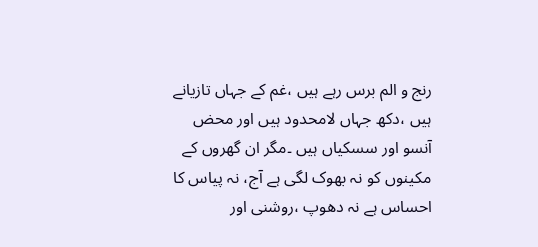رنج و الم برس رہے ہیں ،غم کے جہاں تازیانے ہیں ،دکھ جہاں لامحدود ہیں اور محض آنسو اور سسکیاں ہیں ۔مگر ان گھروں کے مکینوں کو نہ بھوک لگی ہے آج، نہ پیاس کا احساس ہے نہ دھوپ ،روشنی اور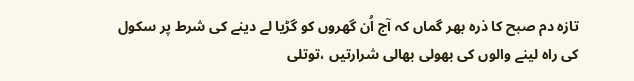تازہ دم صبح کا ذرہ بھر گماں کہ آج اُن گھروں کو گڑیا لے دینے کی شرط پر سکول کی راہ لینے والوں کی بھولی بھالی شرارتیں ،توتلی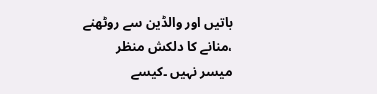باتیں اور والڈین سے روٹھنے ،منانے کا دلکش منظر میسر نہیں ۔کیسے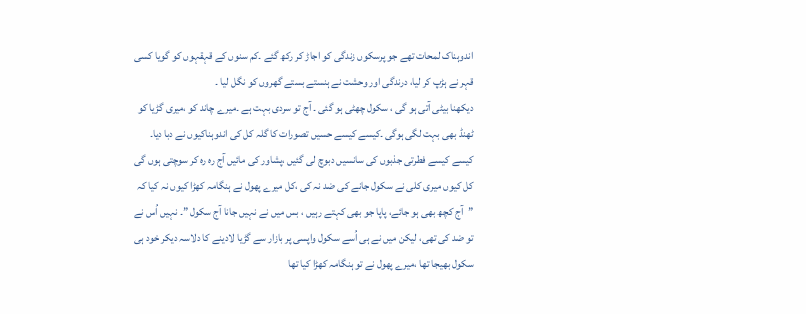اندوہناک لمحات تھے جو پرسکوں زندگی کو اجاڑ کر رکھ گئے ۔کم سنوں کے قہقہوں کو گویا کسی قہر نے ہڑپ کر لیا، درندگی اور وحشت نے ہنستے بستے گھروں کو نگل لیا ۔
دیکھنا بیٹی آتی ہو گی ، سکول چھٹی ہو گئی ۔ آج تو سردی بہت ہے ۔میرے چاند کو ،میری گڑیا کو ٹھنڈ بھی بہت لگی ہوگی ۔کیسے کیسے حسیں تصورات کا گلہ کل کی اندوہناکیوں نے دبا دیا۔ کیسے کیسے فطرتی جذبوں کی سانسیں دبوچ لی گئیں ،پشاور کی مائیں آج رہ رہ کر سوچتی ہوں گی کل کیوں میری کلی نے سکول جانے کی ضد نہ کی ،کل میرے پھول نے ہنگامہ کھڑا کیوں نہ کیا کہ ”آج کچھ بھی ہو جائے، پاپا جو بھی کہتے رہیں ، بس میں نے نہیں جانا آج سکول ”۔ نہیں اُس نے تو ضد کی تھی، لیکن میں نے ہی اُسے سکول واپسی پر بازار سے گڑیا لادینے کا دلاسہ دیکر خود ہی سکول بھیجا تھا ،میرے پھول نے تو ہنگامہ کھڑا کیا تھا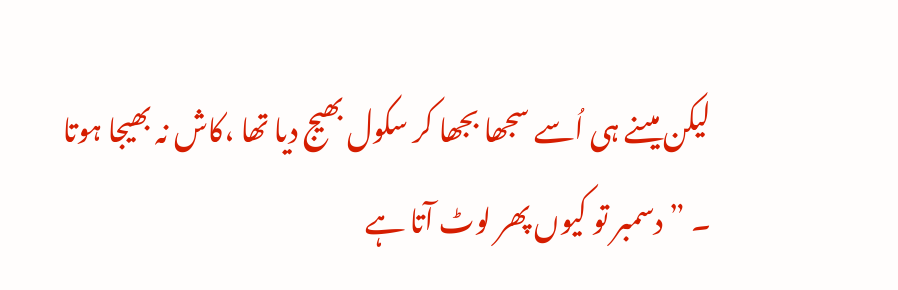لیکن میںنے ہی اُسے سجھا بجھا کر سکول بھیج دیا تھا ،کاش نہ بھیجا ہوتا ۔ ”دسمبر تو کیوں پھر لوٹ آتا ہے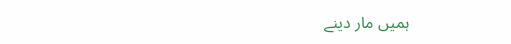ہمیں مار دینے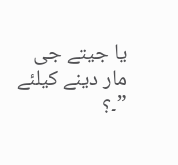یا جیتے جی مار دینے کیلئے ”۔؟